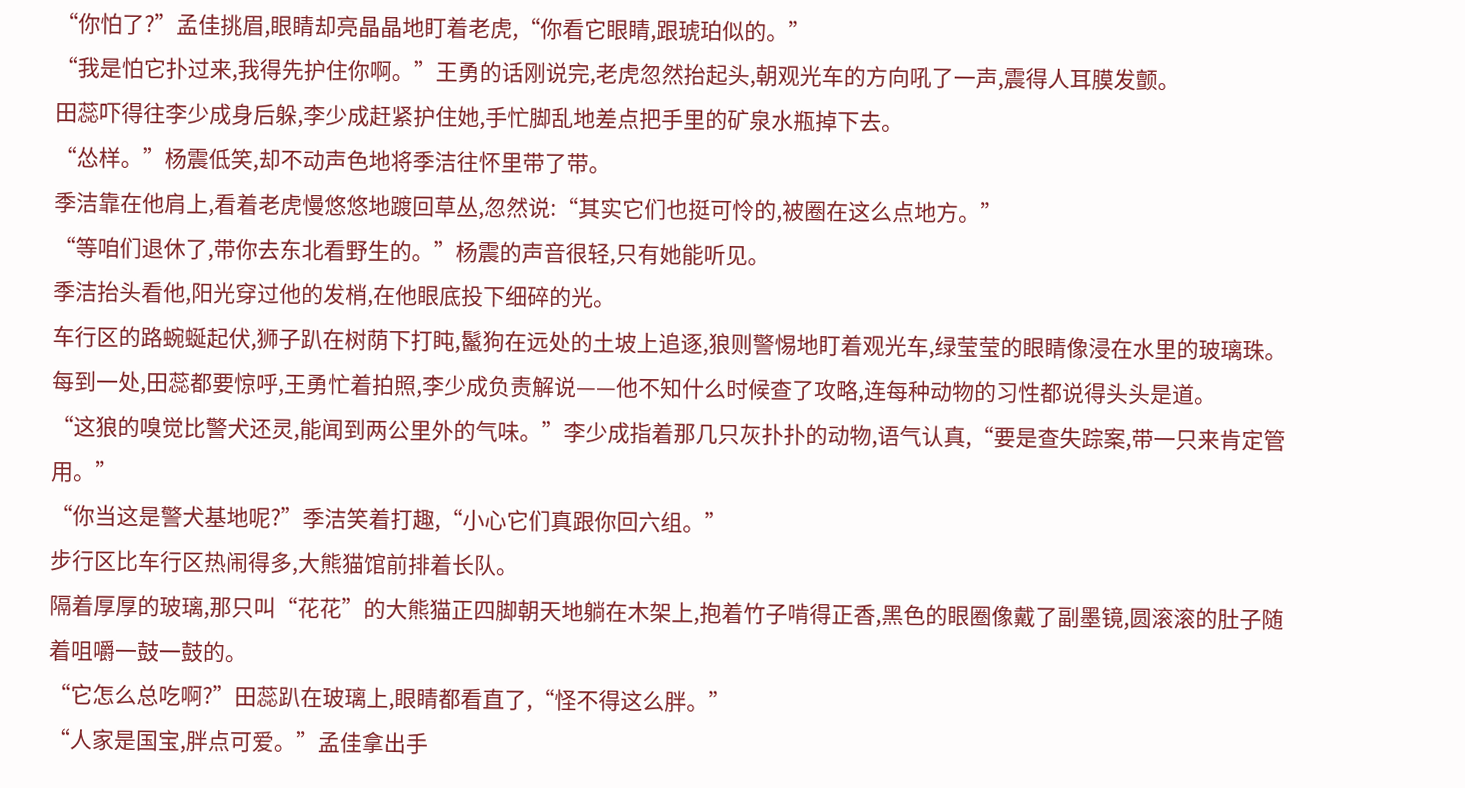“你怕了?”孟佳挑眉,眼睛却亮晶晶地盯着老虎,“你看它眼睛,跟琥珀似的。”
“我是怕它扑过来,我得先护住你啊。”王勇的话刚说完,老虎忽然抬起头,朝观光车的方向吼了一声,震得人耳膜发颤。
田蕊吓得往李少成身后躲,李少成赶紧护住她,手忙脚乱地差点把手里的矿泉水瓶掉下去。
“怂样。”杨震低笑,却不动声色地将季洁往怀里带了带。
季洁靠在他肩上,看着老虎慢悠悠地踱回草丛,忽然说:“其实它们也挺可怜的,被圈在这么点地方。”
“等咱们退休了,带你去东北看野生的。”杨震的声音很轻,只有她能听见。
季洁抬头看他,阳光穿过他的发梢,在他眼底投下细碎的光。
车行区的路蜿蜒起伏,狮子趴在树荫下打盹,鬣狗在远处的土坡上追逐,狼则警惕地盯着观光车,绿莹莹的眼睛像浸在水里的玻璃珠。
每到一处,田蕊都要惊呼,王勇忙着拍照,李少成负责解说——他不知什么时候查了攻略,连每种动物的习性都说得头头是道。
“这狼的嗅觉比警犬还灵,能闻到两公里外的气味。”李少成指着那几只灰扑扑的动物,语气认真,“要是查失踪案,带一只来肯定管用。”
“你当这是警犬基地呢?”季洁笑着打趣,“小心它们真跟你回六组。”
步行区比车行区热闹得多,大熊猫馆前排着长队。
隔着厚厚的玻璃,那只叫“花花”的大熊猫正四脚朝天地躺在木架上,抱着竹子啃得正香,黑色的眼圈像戴了副墨镜,圆滚滚的肚子随着咀嚼一鼓一鼓的。
“它怎么总吃啊?”田蕊趴在玻璃上,眼睛都看直了,“怪不得这么胖。”
“人家是国宝,胖点可爱。”孟佳拿出手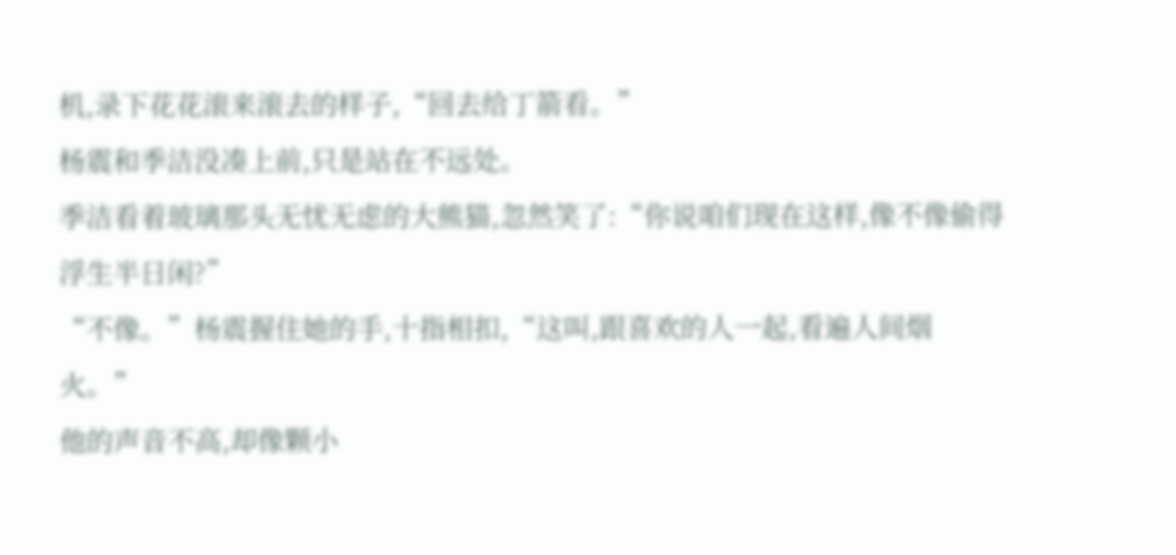机,录下花花滚来滚去的样子,“回去给丁箭看。”
杨震和季洁没凑上前,只是站在不远处。
季洁看着玻璃那头无忧无虑的大熊猫,忽然笑了:“你说咱们现在这样,像不像偷得浮生半日闲?”
“不像。”杨震握住她的手,十指相扣,“这叫,跟喜欢的人一起,看遍人间烟火。”
他的声音不高,却像颗小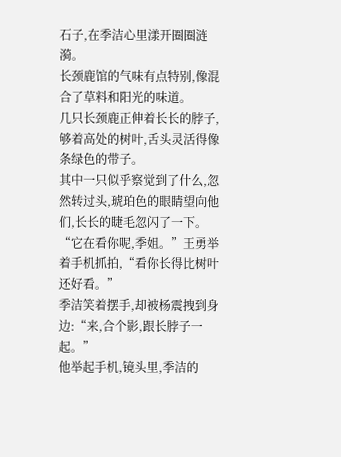石子,在季洁心里漾开圈圈涟漪。
长颈鹿馆的气味有点特别,像混合了草料和阳光的味道。
几只长颈鹿正伸着长长的脖子,够着高处的树叶,舌头灵活得像条绿色的带子。
其中一只似乎察觉到了什么,忽然转过头,琥珀色的眼睛望向他们,长长的睫毛忽闪了一下。
“它在看你呢,季姐。”王勇举着手机抓拍,“看你长得比树叶还好看。”
季洁笑着摆手,却被杨震拽到身边:“来,合个影,跟长脖子一起。”
他举起手机,镜头里,季洁的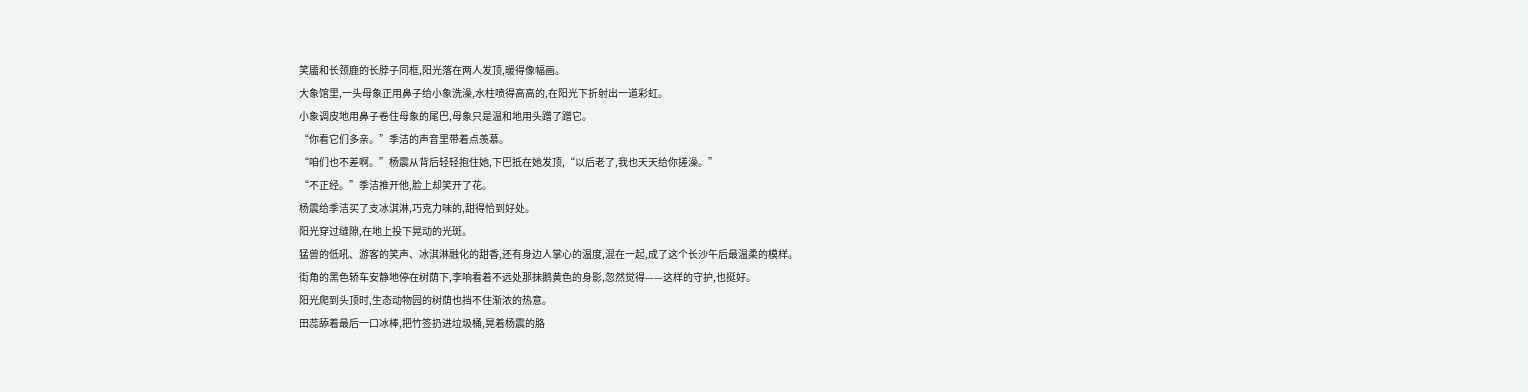笑靥和长颈鹿的长脖子同框,阳光落在两人发顶,暖得像幅画。
大象馆里,一头母象正用鼻子给小象洗澡,水柱喷得高高的,在阳光下折射出一道彩虹。
小象调皮地用鼻子卷住母象的尾巴,母象只是温和地用头蹭了蹭它。
“你看它们多亲。”季洁的声音里带着点羡慕。
“咱们也不差啊。”杨震从背后轻轻抱住她,下巴抵在她发顶,“以后老了,我也天天给你搓澡。”
“不正经。”季洁推开他,脸上却笑开了花。
杨震给季洁买了支冰淇淋,巧克力味的,甜得恰到好处。
阳光穿过缝隙,在地上投下晃动的光斑。
猛兽的低吼、游客的笑声、冰淇淋融化的甜香,还有身边人掌心的温度,混在一起,成了这个长沙午后最温柔的模样。
街角的黑色轿车安静地停在树荫下,李响看着不远处那抹鹅黄色的身影,忽然觉得——这样的守护,也挺好。
阳光爬到头顶时,生态动物园的树荫也挡不住渐浓的热意。
田蕊舔着最后一口冰棒,把竹签扔进垃圾桶,晃着杨震的胳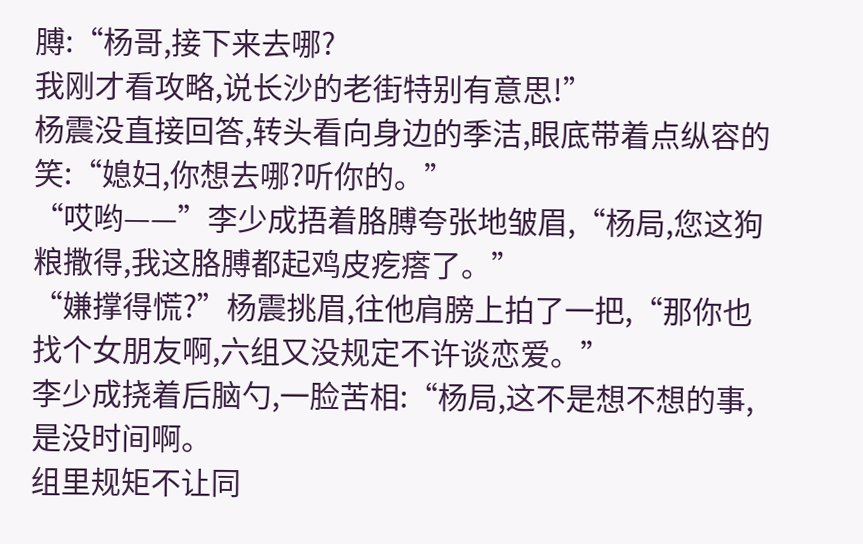膊:“杨哥,接下来去哪?
我刚才看攻略,说长沙的老街特别有意思!”
杨震没直接回答,转头看向身边的季洁,眼底带着点纵容的笑:“媳妇,你想去哪?听你的。”
“哎哟——”李少成捂着胳膊夸张地皱眉,“杨局,您这狗粮撒得,我这胳膊都起鸡皮疙瘩了。”
“嫌撑得慌?”杨震挑眉,往他肩膀上拍了一把,“那你也找个女朋友啊,六组又没规定不许谈恋爱。”
李少成挠着后脑勺,一脸苦相:“杨局,这不是想不想的事,是没时间啊。
组里规矩不让同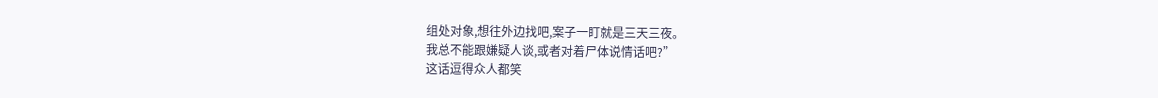组处对象,想往外边找吧,案子一盯就是三天三夜。
我总不能跟嫌疑人谈,或者对着尸体说情话吧?”
这话逗得众人都笑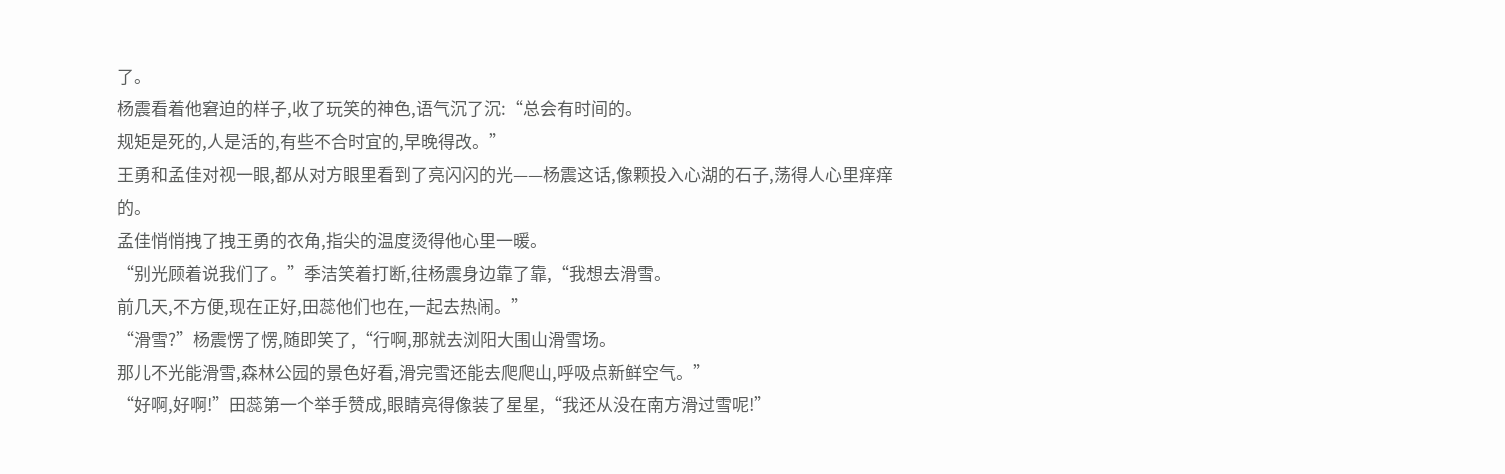了。
杨震看着他窘迫的样子,收了玩笑的神色,语气沉了沉:“总会有时间的。
规矩是死的,人是活的,有些不合时宜的,早晚得改。”
王勇和孟佳对视一眼,都从对方眼里看到了亮闪闪的光——杨震这话,像颗投入心湖的石子,荡得人心里痒痒的。
孟佳悄悄拽了拽王勇的衣角,指尖的温度烫得他心里一暖。
“别光顾着说我们了。”季洁笑着打断,往杨震身边靠了靠,“我想去滑雪。
前几天,不方便,现在正好,田蕊他们也在,一起去热闹。”
“滑雪?”杨震愣了愣,随即笑了,“行啊,那就去浏阳大围山滑雪场。
那儿不光能滑雪,森林公园的景色好看,滑完雪还能去爬爬山,呼吸点新鲜空气。”
“好啊,好啊!”田蕊第一个举手赞成,眼睛亮得像装了星星,“我还从没在南方滑过雪呢!”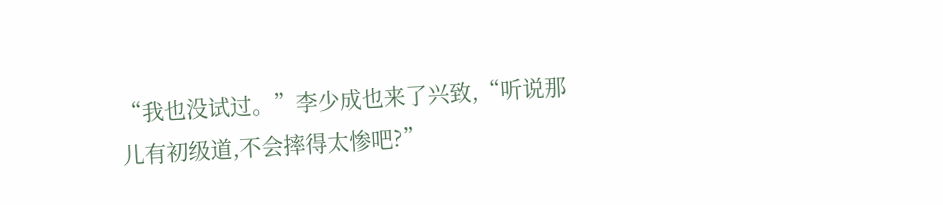“我也没试过。”李少成也来了兴致,“听说那儿有初级道,不会摔得太惨吧?”